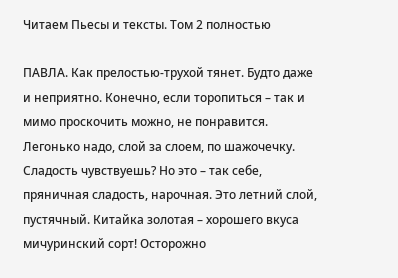Читаем Пьесы и тексты. Том 2 полностью

ПАВЛА. Как прелостью-трухой тянет. Будто даже и неприятно. Конечно, если торопиться – так и мимо проскочить можно, не понравится. Легонько надо, слой за слоем, по шажочечку. Сладость чувствуешь? Но это – так себе, пряничная сладость, нарочная. Это летний слой, пустячный. Китайка золотая – хорошего вкуса мичуринский сорт! Осторожно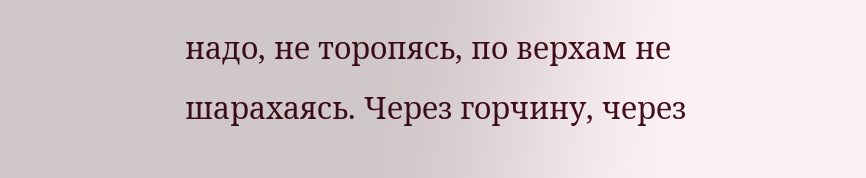надо, не торопясь, по верхам не шарахаясь. Через горчину, через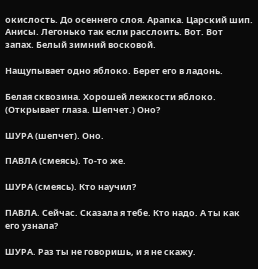окислость. До осеннего слоя. Арапка. Царский шип. Анисы. Легонько так если расслоить. Вот. Вот запах. Белый зимний восковой.

Нащупывает одно яблоко. Берет его в ладонь.

Белая сквозина. Хорошей лежкости яблоко. (Открывает глаза. Шепчет.) Оно?

ШУРА (шепчет). Оно.

ПАВЛА (смеясь). То-то же.

ШУРА (смеясь). Кто научил?

ПАВЛА. Сейчас. Сказала я тебе. Кто надо. А ты как его узнала?

ШУРА. Раз ты не говоришь, и я не скажу.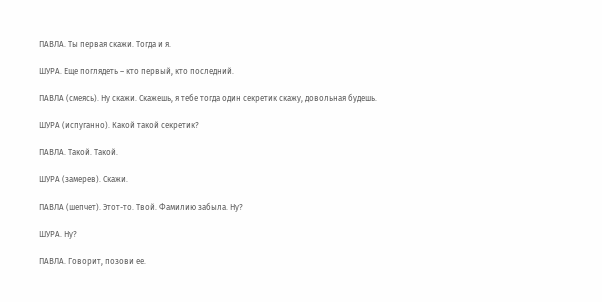ПАВЛА. Ты первая скажи. Тогда и я.

ШУРА. Еще поглядеть – кто первый, кто последний.

ПАВЛА (смеясь). Ну скажи. Скажешь, я тебе тогда один секретик скажу, довольная будешь.

ШУРА (испуганно). Какой такой секретик?

ПАВЛА. Такой. Такой.

ШУРА (замерев). Скажи.

ПАВЛА (шепчет). Этот-то. Твой. Фамилию забыла. Ну?

ШУРА. Ну?

ПАВЛА. Говорит, позови ее.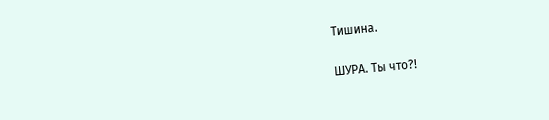Тишина.

ШУРА. Ты что?!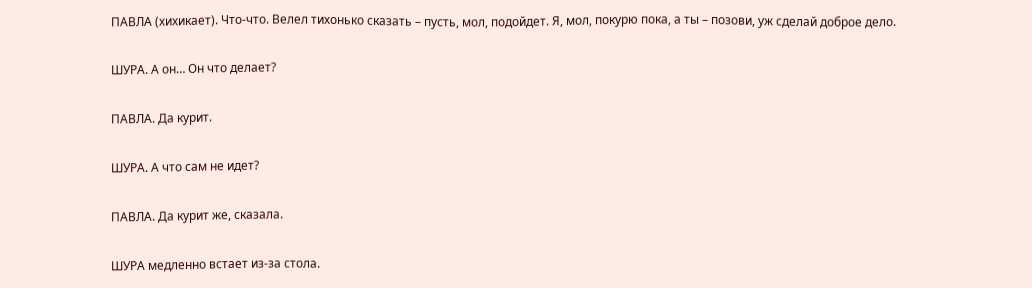ПАВЛА (хихикает). Что-что. Велел тихонько сказать – пусть, мол, подойдет. Я, мол, покурю пока, а ты – позови, уж сделай доброе дело.

ШУРА. А он… Он что делает?

ПАВЛА. Да курит.

ШУРА. А что сам не идет?

ПАВЛА. Да курит же, сказала.

ШУРА медленно встает из-за стола.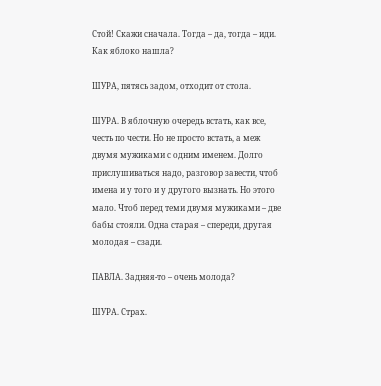Стой! Скажи сначала. Тогда – да, тогда – иди. Как яблоко нашла?

ШУРА, пятясь задом, отходит от стола.

ШУРА. В яблочную очередь встать, как все, честь по чести. Но не просто встать, а меж двумя мужиками с одним именем. Долго прислушиваться надо, разговор завести, чтоб имена и у того и у другого вызнать. Но этого мало. Чтоб перед теми двумя мужиками – две бабы стояли. Одна старая – спереди, другая молодая – сзади.

ПАВЛА. Задняя-то – очень молода?

ШУРА. Страх.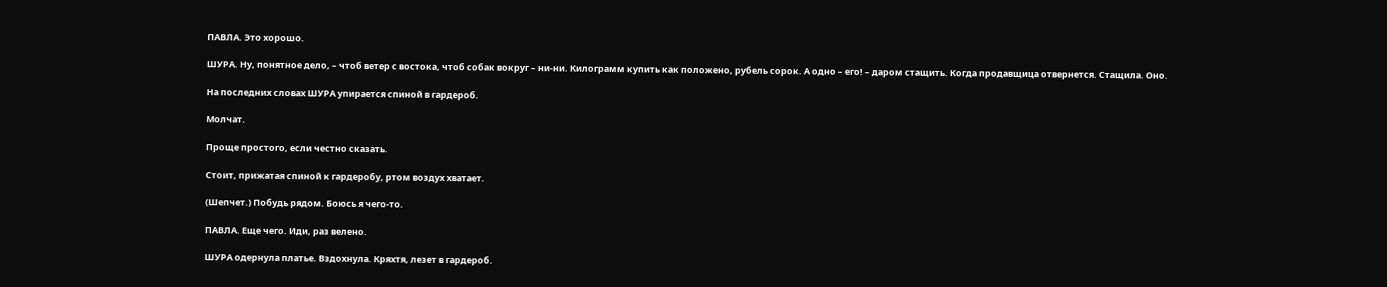ПАВЛА. Это хорошо.

ШУРА. Ну, понятное дело, – чтоб ветер с востока, чтоб собак вокруг – ни-ни. Килограмм купить как положено, рубель сорок. А одно – его! – даром стащить. Когда продавщица отвернется. Стащила. Оно.

На последних словах ШУРА упирается спиной в гардероб.

Молчат.

Проще простого, если честно сказать.

Стоит, прижатая спиной к гардеробу, ртом воздух хватает.

(Шепчет.) Побудь рядом. Боюсь я чего-то.

ПАВЛА. Еще чего. Иди, раз велено.

ШУРА одернула платье. Вздохнула. Кряхтя, лезет в гардероб.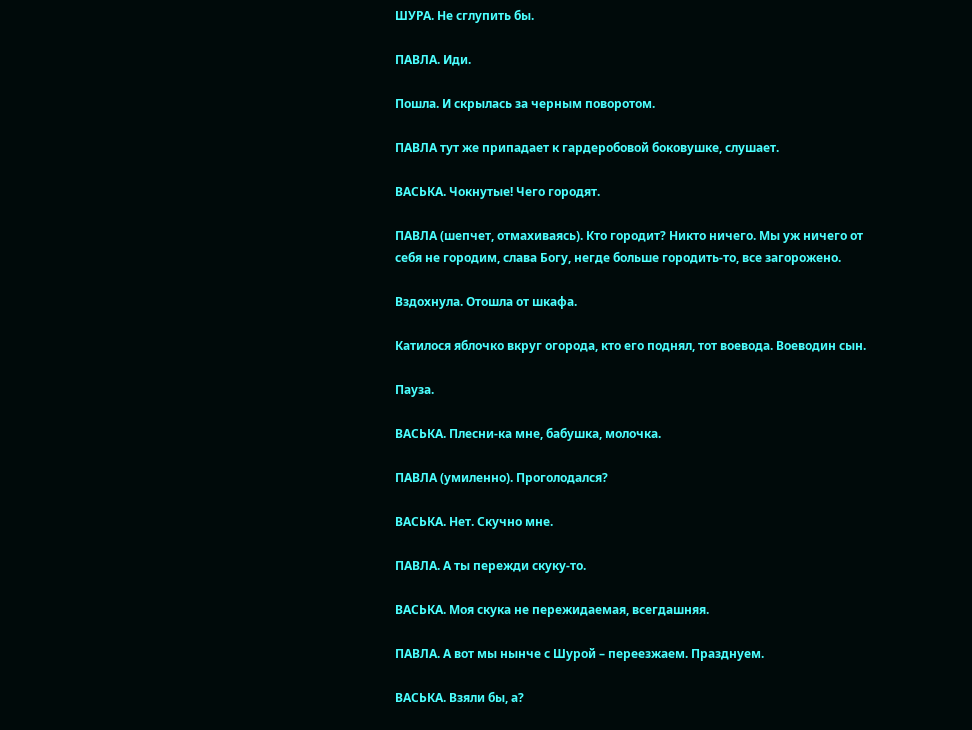ШУРА. Не сглупить бы.

ПАВЛА. Иди.

Пошла. И скрылась за черным поворотом.

ПАВЛА тут же припадает к гардеробовой боковушке, слушает.

ВАСЬКА. Чокнутые! Чего городят.

ПАВЛА (шепчет, отмахиваясь). Кто городит? Никто ничего. Мы уж ничего от себя не городим, слава Богу, негде больше городить-то, все загорожено.

Вздохнула. Отошла от шкафа.

Катилося яблочко вкруг огорода, кто его поднял, тот воевода. Воеводин сын.

Пауза.

ВАСЬКА. Плесни-ка мне, бабушка, молочка.

ПАВЛА (умиленно). Проголодался?

ВАСЬКА. Нет. Скучно мне.

ПАВЛА. А ты пережди скуку-то.

ВАСЬКА. Моя скука не пережидаемая, всегдашняя.

ПАВЛА. А вот мы нынче с Шурой – переезжаем. Празднуем.

ВАСЬКА. Взяли бы, а?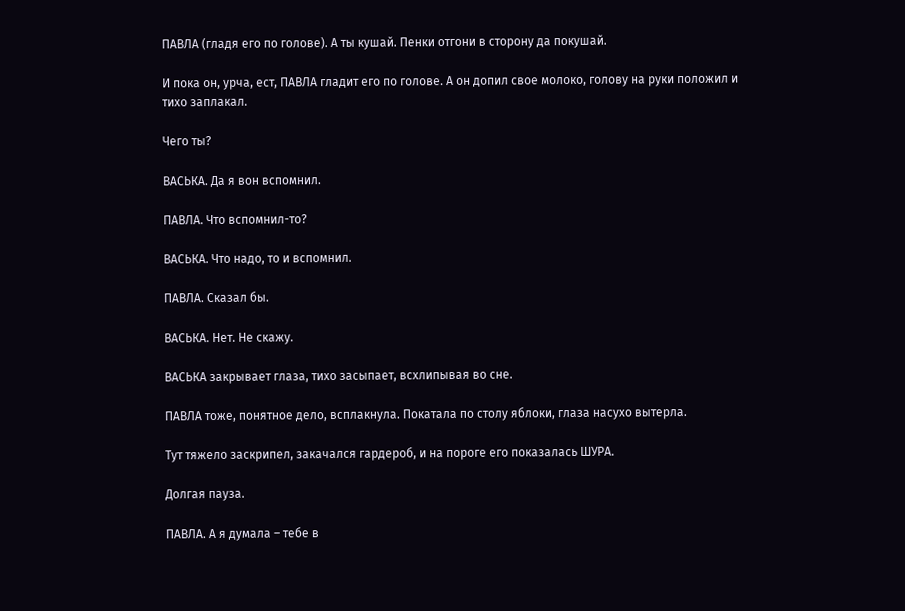ПАВЛА (гладя его по голове). А ты кушай. Пенки отгони в сторону да покушай.

И пока он, урча, ест, ПАВЛА гладит его по голове. А он допил свое молоко, голову на руки положил и тихо заплакал.

Чего ты?

ВАСЬКА. Да я вон вспомнил.

ПАВЛА. Что вспомнил-то?

ВАСЬКА. Что надо, то и вспомнил.

ПАВЛА. Сказал бы.

ВАСЬКА. Нет. Не скажу.

ВАСЬКА закрывает глаза, тихо засыпает, всхлипывая во сне.

ПАВЛА тоже, понятное дело, всплакнула. Покатала по столу яблоки, глаза насухо вытерла.

Тут тяжело заскрипел, закачался гардероб, и на пороге его показалась ШУРА.

Долгая пауза.

ПАВЛА. А я думала – тебе в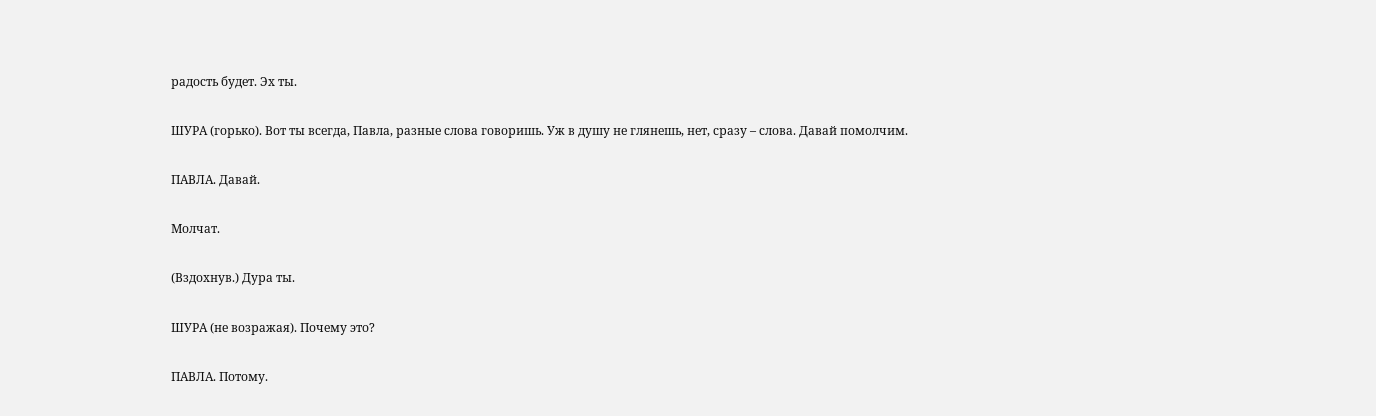радость будет. Эх ты.

ШУРА (горько). Вот ты всегда, Павла, разные слова говоришь. Уж в душу не глянешь, нет, сразу – слова. Давай помолчим.

ПАВЛА. Давай.

Молчат.

(Вздохнув.) Дура ты.

ШУРА (не возражая). Почему это?

ПАВЛА. Потому.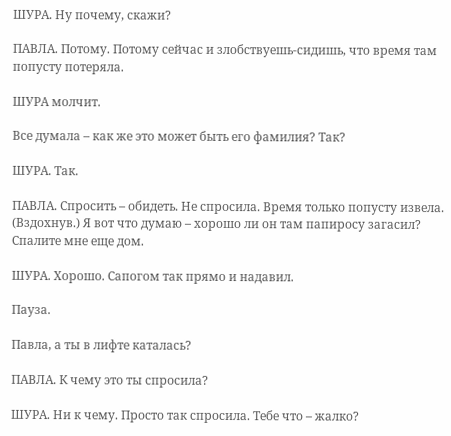ШУРА. Ну почему, скажи?

ПАВЛА. Потому. Потому сейчас и злобствуешь-сидишь, что время там попусту потеряла.

ШУРА молчит.

Все думала – как же это может быть его фамилия? Так?

ШУРА. Так.

ПАВЛА. Спросить – обидеть. Не спросила. Время только попусту извела. (Вздохнув.) Я вот что думаю – хорошо ли он там папиросу загасил? Спалите мне еще дом.

ШУРА. Хорошо. Сапогом так прямо и надавил.

Пауза.

Павла, а ты в лифте каталась?

ПАВЛА. К чему это ты спросила?

ШУРА. Ни к чему. Просто так спросила. Тебе что – жалко?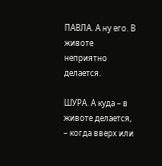ПАВЛА. А ну его. В животе неприятно делается.

ШУРА. А куда – в животе делается, – когда вверх или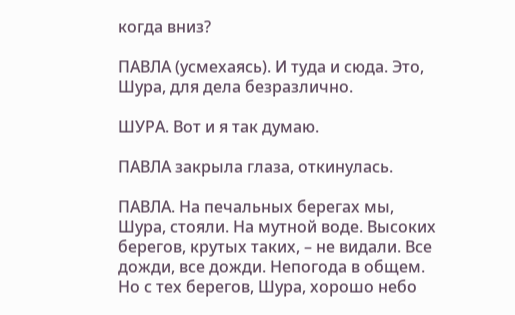когда вниз?

ПАВЛА (усмехаясь). И туда и сюда. Это, Шура, для дела безразлично.

ШУРА. Вот и я так думаю.

ПАВЛА закрыла глаза, откинулась.

ПАВЛА. На печальных берегах мы, Шура, стояли. На мутной воде. Высоких берегов, крутых таких, – не видали. Все дожди, все дожди. Непогода в общем. Но с тех берегов, Шура, хорошо небо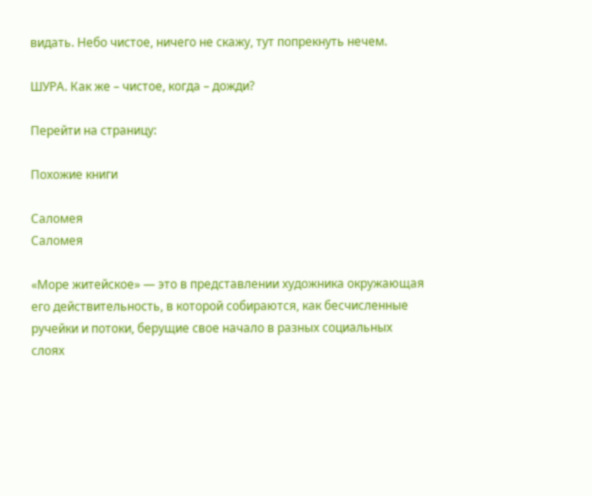видать. Небо чистое, ничего не скажу, тут попрекнуть нечем.

ШУРА. Как же – чистое, когда – дожди?

Перейти на страницу:

Похожие книги

Саломея
Саломея

«Море житейское» — это в представлении художника окружающая его действительность, в которой собираются, как бесчисленные ручейки и потоки, берущие свое начало в разных социальных слоях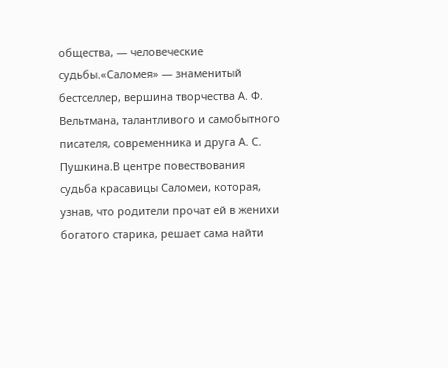общества, — человеческие судьбы.«Саломея» — знаменитый бестселлер, вершина творчества А. Ф. Вельтмана, талантливого и самобытного писателя, современника и друга А. С. Пушкина.В центре повествования судьба красавицы Саломеи, которая, узнав, что родители прочат ей в женихи богатого старика, решает сама найти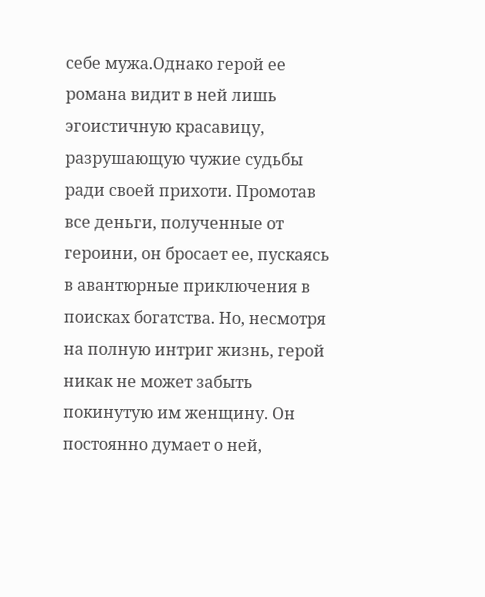себе мужа.Однако герой ее романа видит в ней лишь эгоистичную красавицу, разрушающую чужие судьбы ради своей прихоти. Промотав все деньги, полученные от героини, он бросает ее, пускаясь в авантюрные приключения в поисках богатства. Но, несмотря на полную интриг жизнь, герой никак не может забыть покинутую им женщину. Он постоянно думает о ней,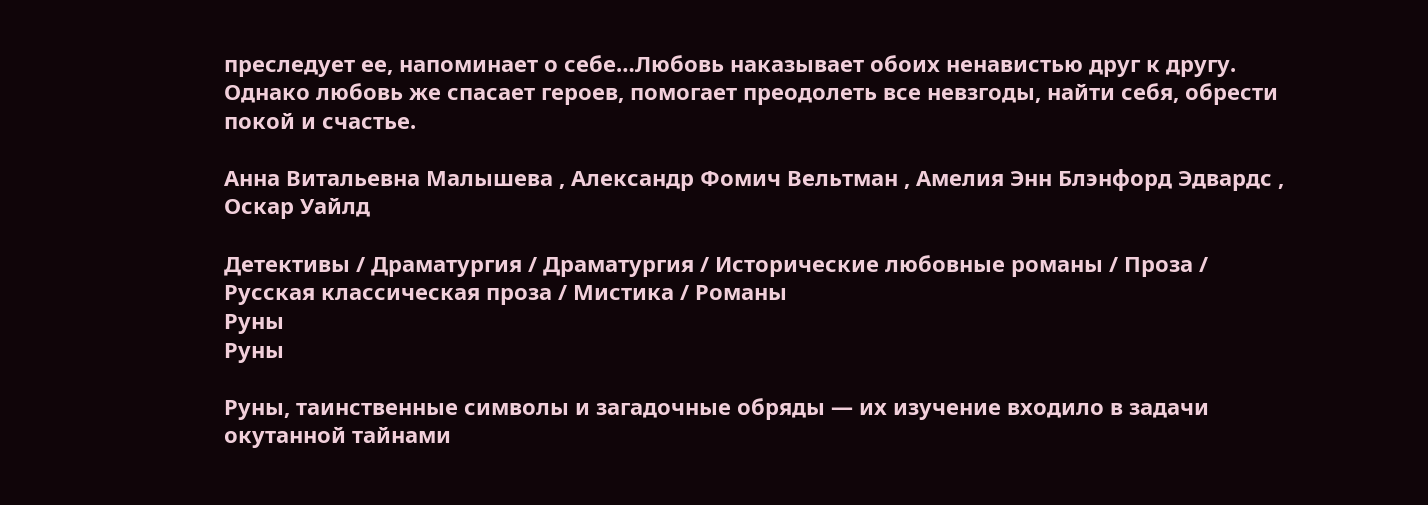преследует ее, напоминает о себе…Любовь наказывает обоих ненавистью друг к другу. Однако любовь же спасает героев, помогает преодолеть все невзгоды, найти себя, обрести покой и счастье.

Анна Витальевна Малышева , Александр Фомич Вельтман , Амелия Энн Блэнфорд Эдвардс , Оскар Уайлд

Детективы / Драматургия / Драматургия / Исторические любовные романы / Проза / Русская классическая проза / Мистика / Романы
Руны
Руны

Руны, таинственные символы и загадочные обряды — их изучение входило в задачи окутанной тайнами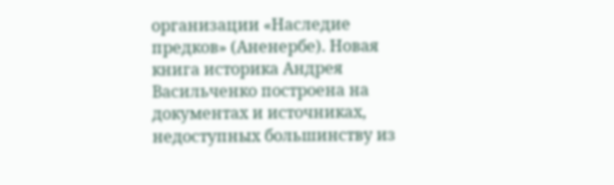организации «Наследие предков» (Аненербе). Новая книга историка Андрея Васильченко построена на документах и источниках, недоступных большинству из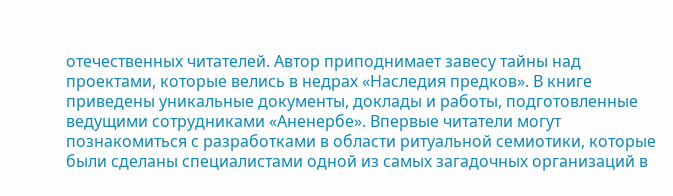отечественных читателей. Автор приподнимает завесу тайны над проектами, которые велись в недрах «Наследия предков». В книге приведены уникальные документы, доклады и работы, подготовленные ведущими сотрудниками «Аненербе». Впервые читатели могут познакомиться с разработками в области ритуальной семиотики, которые были сделаны специалистами одной из самых загадочных организаций в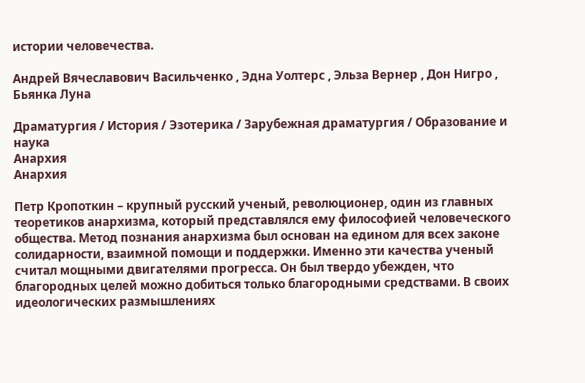истории человечества.

Андрей Вячеславович Васильченко , Эдна Уолтерс , Эльза Вернер , Дон Нигро , Бьянка Луна

Драматургия / История / Эзотерика / Зарубежная драматургия / Образование и наука
Анархия
Анархия

Петр Кропоткин – крупный русский ученый, революционер, один из главных теоретиков анархизма, который представлялся ему философией человеческого общества. Метод познания анархизма был основан на едином для всех законе солидарности, взаимной помощи и поддержки. Именно эти качества ученый считал мощными двигателями прогресса. Он был твердо убежден, что благородных целей можно добиться только благородными средствами. В своих идеологических размышлениях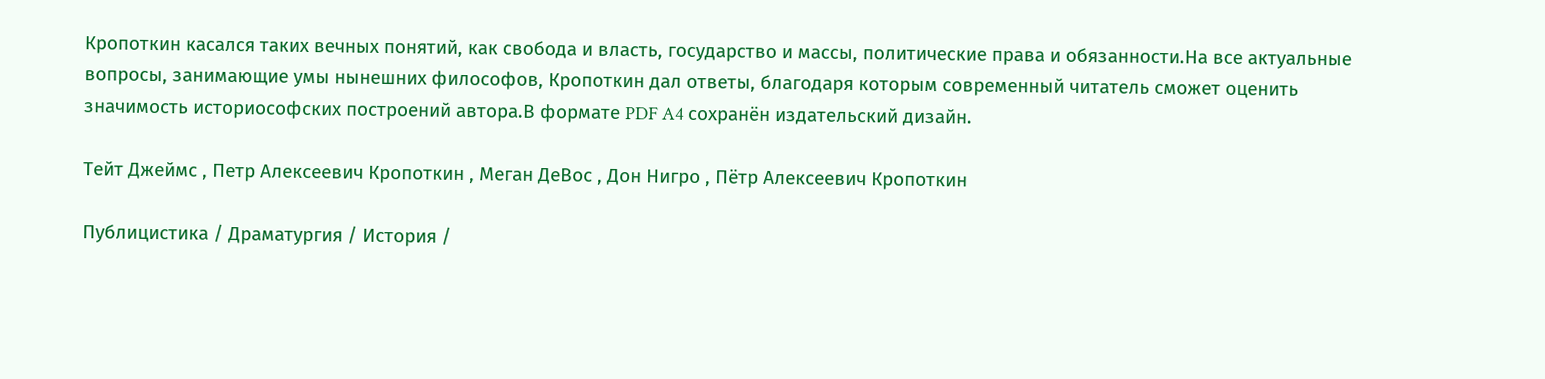Кропоткин касался таких вечных понятий, как свобода и власть, государство и массы, политические права и обязанности.На все актуальные вопросы, занимающие умы нынешних философов, Кропоткин дал ответы, благодаря которым современный читатель сможет оценить значимость историософских построений автора.В формате PDF A4 сохранён издательский дизайн.

Тейт Джеймс , Петр Алексеевич Кропоткин , Меган ДеВос , Дон Нигро , Пётр Алексеевич Кропоткин

Публицистика / Драматургия / История /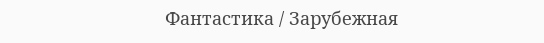Фантастика / Зарубежная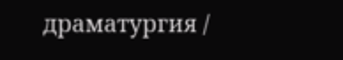драматургия /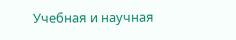Учебная и научная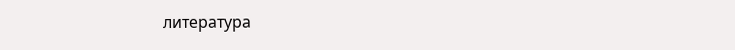литература